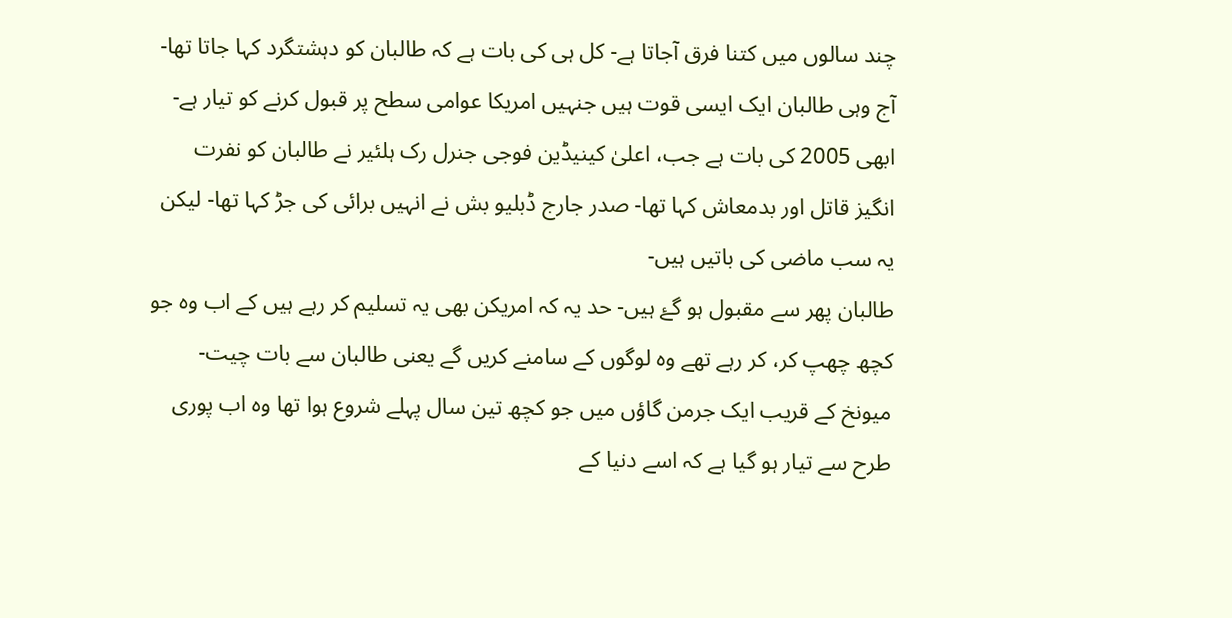چند سالوں میں کتنا فرق آجاتا ہے- کل ہی کی بات ہے کہ طالبان کو دہشتگرد کہا جاتا تھا- آج وہی طالبان ایک ایسی قوت ہیں جنہیں امریکا عوامی سطح پر قبول کرنے کو تیار ہے-
ابھی 2005 کی بات ہے جب، اعلیٰ کینیڈین فوجی جنرل رک ہلئیر نے طالبان کو نفرت انگیز قاتل اور بدمعاش کہا تھا- صدر جارج ڈبلیو بش نے انہیں برائی کی جڑ کہا تھا- لیکن یہ سب ماضی کی باتیں ہیں-
طالبان پھر سے مقبول ہو گۓ ہیں- حد یہ کہ امریکن بھی یہ تسلیم کر رہے ہیں کے اب وہ جو کچھ چھپ کر، کر رہے تھے وہ لوگوں کے سامنے کریں گے یعنی طالبان سے بات چیت-
میونخ کے قریب ایک جرمن گاؤں میں جو کچھ تین سال پہلے شروع ہوا تھا وہ اب پوری طرح سے تیار ہو گیا ہے کہ اسے دنیا کے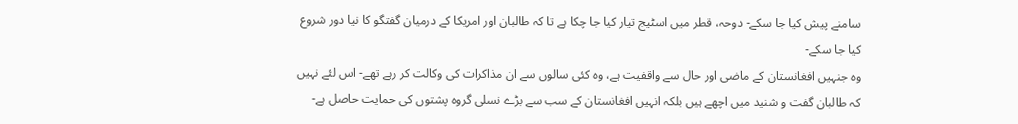سامنے پیش کیا جا سکے- دوحہ، قطر میں اسٹیج تیار کیا جا چکا ہے تا کہ طالبان اور امریکا کے درمیان گفتگو کا نیا دور شروع کیا جا سکے-
وہ جنہیں افغانستان کے ماضی اور حال سے واقفیت ہے، وہ کئی سالوں سے ان مذاکرات کی وکالت کر رہے تھے- اس لئے نہیں کہ طالبان گفت و شنید میں اچھے ہیں بلکہ انہیں افغانستان کے سب سے بڑے نسلی گروہ پشتوں کی حمایت حاصل ہے-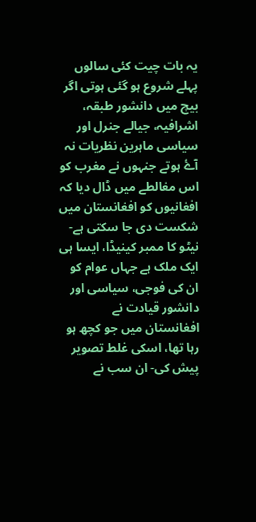یہ بات چیت کئی سالوں پہلے شروع ہو گئی ہوتی اگر بیچ میں دانشور طبقہ، اشرافیہ، جیالے جنرل اور سیاسی ماہرین نظریات نہ آۓ ہوتے جنہوں نے مغرب کو اس مغالطے میں ڈال دیا کہ افغانیوں کو افغانستان میں شکست دی جا سکتی ہے-
نیٹو کا ممبر کینیڈا، ایسا ہی ایک ملک ہے جہاں عوام کو ان کی فوجی، سیاسی اور دانشور قیادت نے افغانستان میں جو کچھ ہو رہا تھا، اسکی غلط تصویر پیش کی- ان سب نے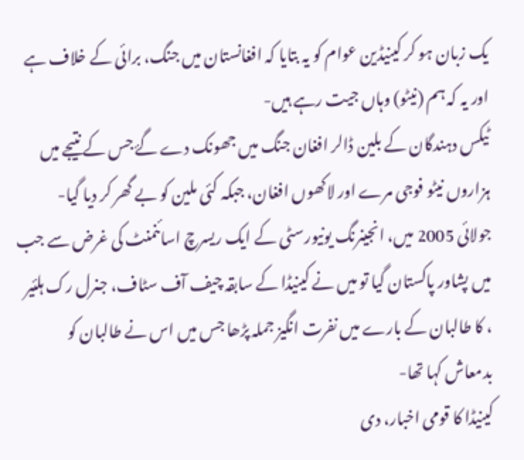یک زبان ہو کر کینیڈین عوام کو یہ بتایا کہ افغانستان میں جنگ، برائی کے خلاف ہے اور یہ کہ ہم (نیٹو) وہاں جیت رہے ہیں-
ٹیکس دہندگان کے بلین ڈالر افغان جنگ میں جھونک دے گۓ جس کے نتیجے میں ہزاروں نیٹو فوجی مرے اور لاکھوں افغان، جبکہ کئی ملین کو بے گھر کر دیا گیا-
جولائی 2005 میں، انجینرنگ یونیورسٹی کے ایک ریسرچ اسائنمنٹ کی غرض سے جب میں پشاور پاکستان گیا تو میں نے کینیڈا کے سابقہ چیف آف سٹاف، جنرل رک ہلئیر ، کا طالبان کے بارے میں نفرت انگیز جملہ پڑھا جس میں اس نے طالبان کو بدمعاش کہا تھا-
کینیڈا کا قومی اخبار، دی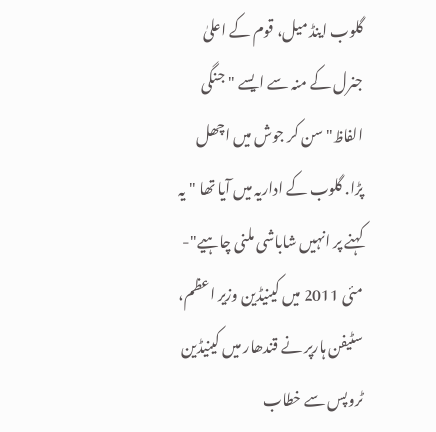گلوب اینڈ میل، قوم کے اعلیٰ جنرل کے منہ سے ایسے "جنگی الفاظ" سن کر جوش میں اچھل پڑا. گلوب کے اداریہ میں آیا تھا "یہ کہنے پر انہیں شاباشی ملنی چاہیے"-
مئی 2011 میں کینیڈین وزیر اعظم، سٹیفن ہارپر نے قندھار میں کینیڈین ٹروپس سے خطاب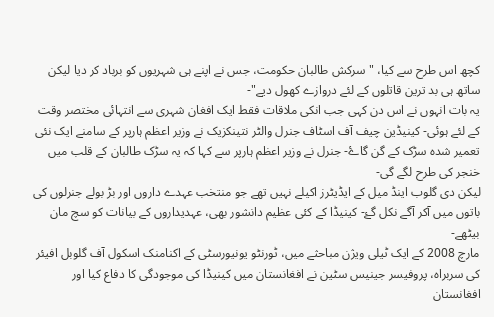کچھ اس طرح سے کیا، "سرکش طالبان حکومت، جس نے اپنے ہی شہریوں کو برباد کر دیا لیکن ساتھ ہی بد ترین قاتلوں کے لئے دروازے کھول دیے"-
یہ بات انہوں نے اس دن کہی جب انکی ملاقات فقط ایک افغان شہری سے انتہائی مختصر وقت کے لئے ہوئی- کینیڈین چیف آف اسٹاف جنرل والٹر نتینکزیک نے وزیر اعظم ہارپر کے سامنے ایک نئی تعمیر شدہ سڑک کے گن گاۓ- جنرل نے وزیر اعظم ہارپر سے کہا کہ یہ سڑک طالبان کے قلب میں خنجر کی طرح لگے گی-
لیکن دی گلوب اینڈ میل کے ایڈیٹرز اکیلے نہیں تھے جو منتخب عہدے داروں اور بڑ بولے جنرلوں کی باتوں میں آکر آگے نکل گۓ- کینیڈا کے کئی عظیم دانشور بھی، عہدیداروں کے بیانات کو سچ مان بیٹھے-
مارچ 2008 کے ایک ٹیلی ویژن مباحثے میں، ٹورنٹو یونیورسٹی کے اکنامنک اسکول آف گلوبل افیئر کی سربراہ، پروفیسر جینیس سٹین نے افغانستان میں کینیڈا کی موجودگی کا دفاع کیا اور افغانستان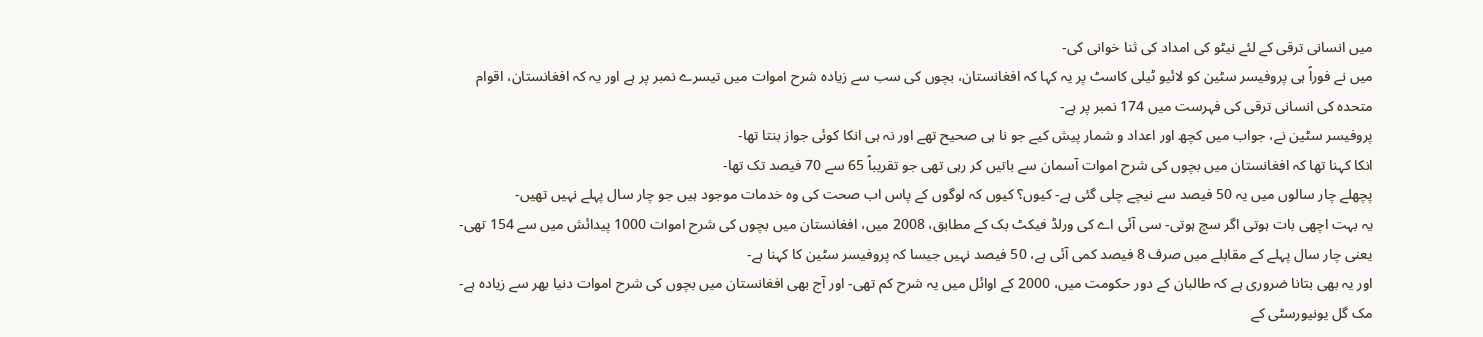میں انسانی ترقی کے لئے نیٹو کی امداد کی ثنا خوانی کی-
میں نے فوراً ہی پروفیسر سٹین کو لائیو ٹیلی کاسٹ پر یہ کہا کہ افغانستان، بچوں کی سب سے زیادہ شرح اموات میں تیسرے نمبر پر ہے اور یہ کہ افغانستان، اقوام متحدہ کی انسانی ترقی کی فہرست میں 174 نمبر پر ہے-
پروفیسر سٹین نے، جواب میں کچھ اور اعداد و شمار پیش کیے جو نا ہی صحیح تھے اور نہ ہی انکا کوئی جواز بنتا تھا-
انکا کہنا تھا کہ افغانستان میں بچوں کی شرح اموات آسمان سے باتیں کر رہی تھی جو تقریباً 65 سے 70 فیصد تک تھا-
پچھلے چار سالوں میں یہ 50 فیصد سے نیچے چلی گئی ہے- کیوں؟ کیوں کہ لوگوں کے پاس اب صحت کی وہ خدمات موجود ہیں جو چار سال پہلے نہیں تھیں-
یہ بہت اچھی بات ہوتی اگر سچ ہوتی- سی آئی اے کی ورلڈ فیکٹ بک کے مطابق، 2008 میں، افغانستان میں بچوں کی شرح اموات 1000 پیدائش میں سے 154 تھی- یعنی چار سال پہلے کے مقابلے میں صرف 8 فیصد کمی آئی ہے، 50 فیصد نہیں جیسا کہ پروفیسر سٹین کا کہنا ہے-
اور یہ بھی بتانا ضروری ہے کہ طالبان کے دور حکومت میں، 2000 کے اوائل میں یہ شرح کم تھی- اور آج بھی افغانستان میں بچوں کی شرح اموات دنیا بھر سے زیادہ ہے-
مک گل یونیورسٹی کے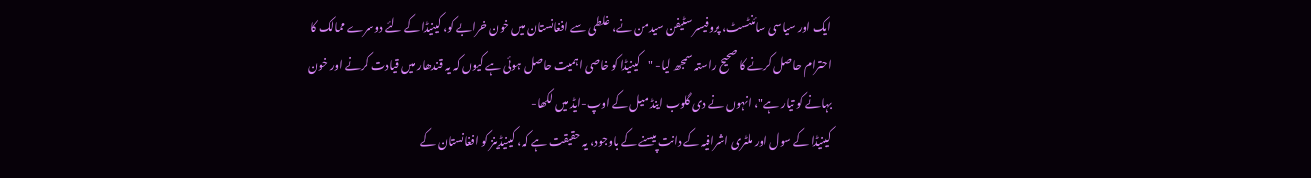ایک اور سیاسی سائنٹسٹ، پروفیسر سٹیفن سیدمن نے، غلطی سے افغانستان میں خون خرابے کو، کینیڈا کے لئے دوسرے ممالک کا احترام حاصل کرنے کا صحیح راستہ سمجھ لیا- "کینیڈا کو خاصی اہمیت حاصل ہوئی ہے کیوں کہ یہ قندھار میں قیادت کرنے اور خون بہانے کو تیار ہے"، انہوں نے دی گلوب اینڈ میل کے اوپ-ایڈ میں لکھا-
کینیڈا کے سول اور ملٹری اشرافیہ کے دانت پیسنے کے باوجود، یہ حقیقت ہے کہ، کینیڈینز کو افغانستان کے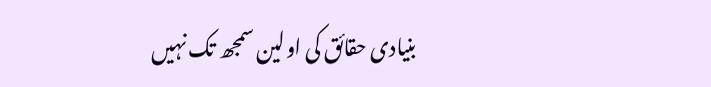بنیادی حقائق کی اولین سمجھ تک نہیں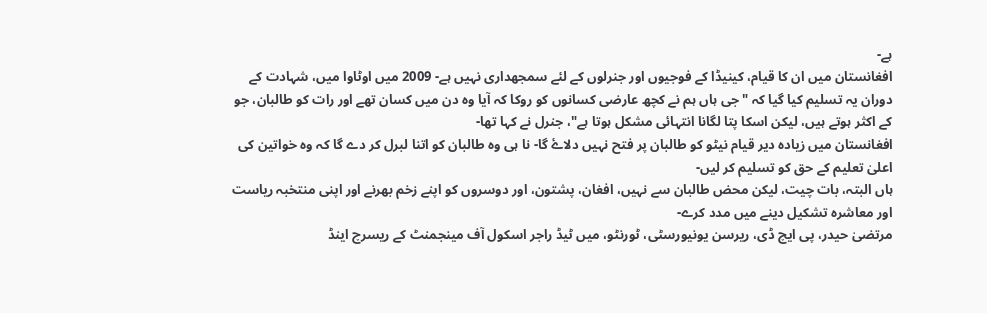ہے-
افغانستان میں ان کا قیام، کینیڈا کے فوجیوں اور جنرلوں کے لئے سمجھداری نہیں ہے- 2009 میں اوٹاوا میں، شہادت کے دوران یہ تسلیم کیا گیا کہ "جی ہاں ہم نے کچھ عارضی کسانوں کو روکا کہ آیا وہ دن میں کسان تھے اور رات کو طالبان، جو کے اکثر ہوتے ہیں، لیکن اسکا پتا لگانا انتہائی مشکل ہوتا ہے"، جنرل نے کہا تھا-
افغانستان میں زیادہ دیر قیام نیٹو کو طالبان پر فتح نہیں دلاۓ گا- نا ہی وہ طالبان کو اتنا لبرل کر دے گا کہ وہ خواتین کی اعلیٰ تعلیم کے حق کو تسلیم کر لیں-
ہاں البتہ، بات چیت، لیکن محض طالبان سے نہیں، افغان، پشتون، اور دوسروں کو اپنے زخم بھرنے اور اپنی منتخبہ ریاست اور معاشرہ تشکیل دینے میں مدد کرے-
مرتضیٰ حیدر، پی ایچ ڈی، ریرسن یونیورسٹی، ٹورنٹو، میں ٹیڈ راجر اسکول آف مینجمنٹ کے ریسرچ اینڈ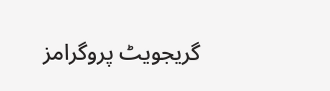گریجویٹ پروگرامز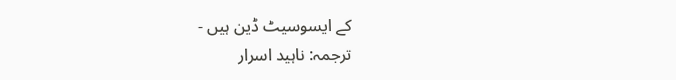کے ایسوسیٹ ڈین ہیں -
ترجمہ: ناہید اسرار